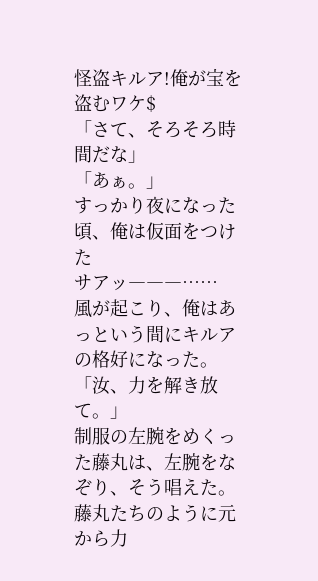怪盗キルア!俺が宝を盗むワケ$
「さて、そろそろ時間だな」
「あぁ。」
すっかり夜になった頃、俺は仮面をつけた
サアッ―――……
風が起こり、俺はあっという間にキルアの格好になった。
「汝、力を解き放て。」
制服の左腕をめくった藤丸は、左腕をなぞり、そう唱えた。
藤丸たちのように元から力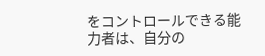をコントロールできる能力者は、自分の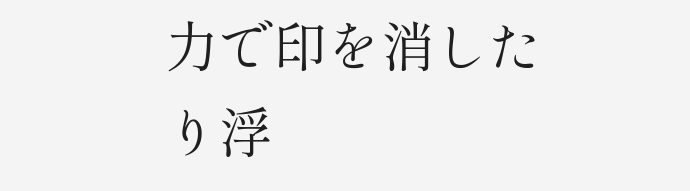力で印を消したり浮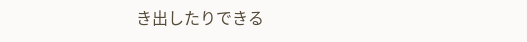き出したりできる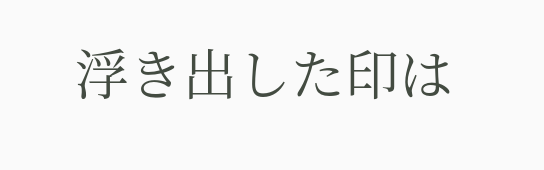浮き出した印は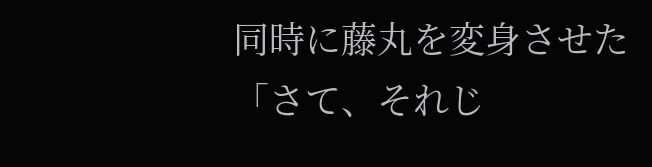同時に藤丸を変身させた
「さて、それじ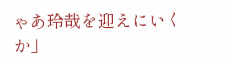ゃあ玲哉を迎えにいくか」